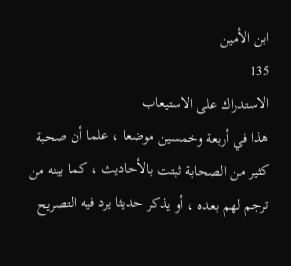ابن الأمين
135
الاستدراك على الاستيعاب
هذا في أربعة وخمسين موضعا ، علما أن صحبة كثير من الصحابة ثبتت بالأحاديث ، كما بينه من ترجم لهم بعده ، أو يذكر حديثا يرد فيه التصريح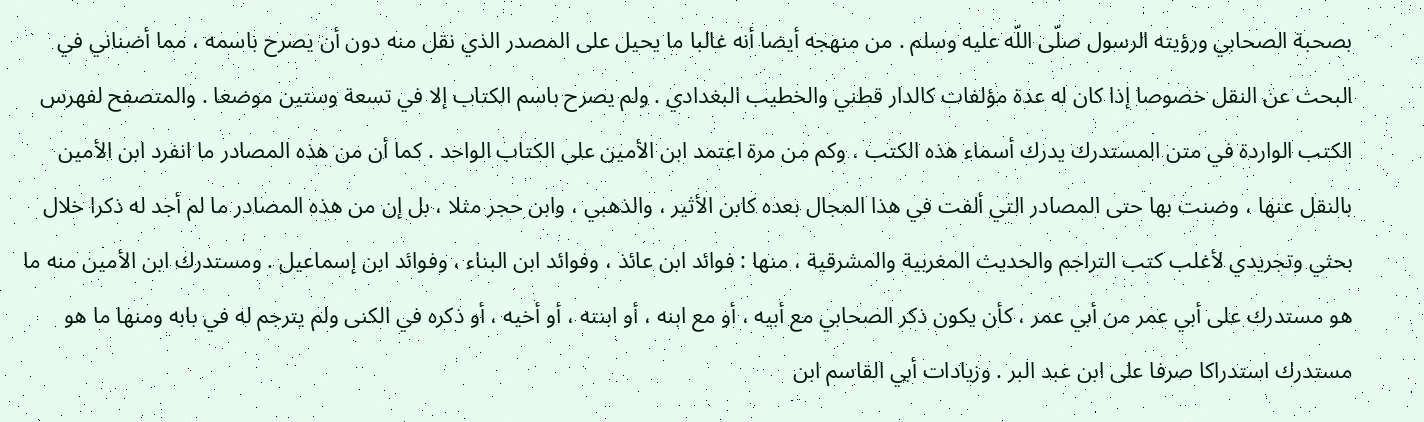بصحبة الصحابي ورؤيته الرسول صلّى اللّه عليه وسلم . من منهجه أيضا أنه غالبا ما يحيل على المصدر الذي نقل منه دون أن يصرح باسمه ، مما أضناني في البحث عن النقل خصوصا إذا كان له عدة مؤلفات كالدار قطني والخطيب البغدادي . ولم يصرح باسم الكتاب إلا في تسعة وستين موضعا . والمتصفح لفهرس الكتب الواردة في متن المستدرك يدرك أسماء هذه الكتب ، وكم من مرة اعتمد ابن الأمين على الكتاب الواحد . كما أن من هذه المصادر ما انفرد ابن الأمين بالنقل عنها ، وضنت بها حتى المصادر التي ألفت في هذا المجال بعده كابن الأثير ، والذهبي ، وابن حجر مثلا ، بل إن من هذه المصادر ما لم أجد له ذكرا خلال بحثي وتجريدي لأغلب كتب التراجم والحديث المغربية والمشرقية ، منها : فوائد ابن عائذ ، وفوائد ابن البناء ، وفوائد ابن إسماعيل . ومستدرك ابن الأمين منه ما هو مستدرك على أبي عمر من أبي عمر ، كأن يكون ذكر الصحابي مع أبيه ، أو مع ابنه ، أو ابنته ، أو أخيه ، أو ذكره في الكنى ولم يترجم له في بابه ومنها ما هو مستدرك استدراكا صرفا على ابن عبد البر . وزيادات أبي القاسم ابن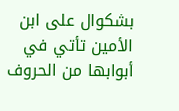بشكوال على ابن الأمين تأتي في أبوابها من الحروف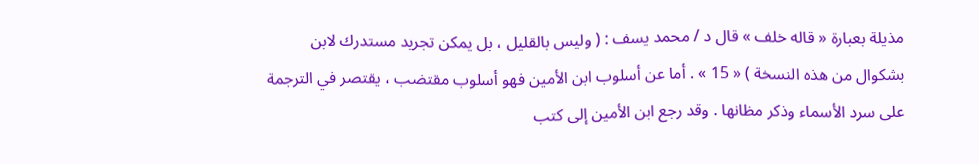مذيلة بعبارة « قاله خلف » قال د / محمد يسف : ( وليس بالقليل ، بل يمكن تجريد مستدرك لابن بشكوال من هذه النسخة ) « 15 » . أما عن أسلوب ابن الأمين فهو أسلوب مقتضب ، يقتصر في الترجمة على سرد الأسماء وذكر مظانها . وقد رجع ابن الأمين إلى كتب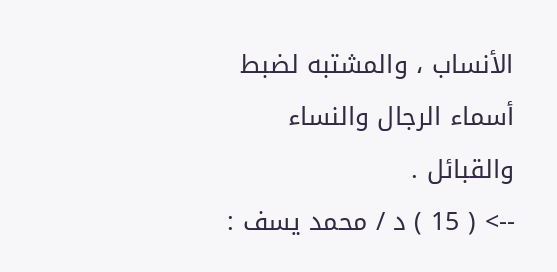الأنساب ، والمشتبه لضبط أسماء الرجال والنساء والقبائل .
--> ( 15 ) د / محمد يسف :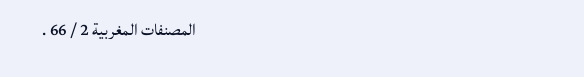المصنفات المغربية 2 / 66 .